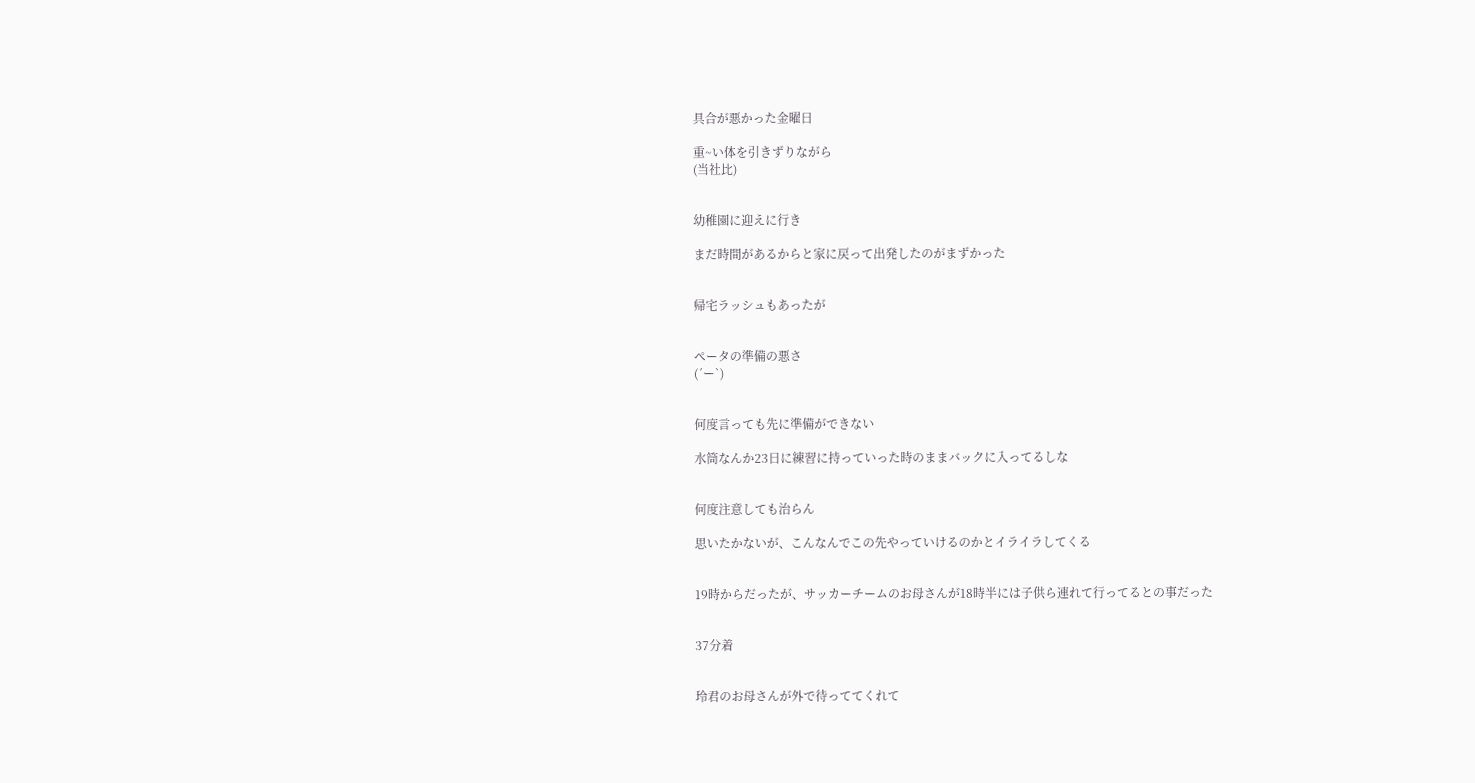具合が悪かった金曜日

重~い体を引きずりながら
(当社比)


幼稚園に迎えに行き

まだ時間があるからと家に戻って出発したのがまずかった


帰宅ラッシュもあったが


ペータの準備の悪さ
(´ー`)


何度言っても先に準備ができない

水筒なんか23日に練習に持っていった時のままバックに入ってるしな


何度注意しても治らん

思いたかないが、こんなんでこの先やっていけるのかとイライラしてくる


19時からだったが、サッカーチームのお母さんが18時半には子供ら連れて行ってるとの事だった


37分着


玲君のお母さんが外で待っててくれて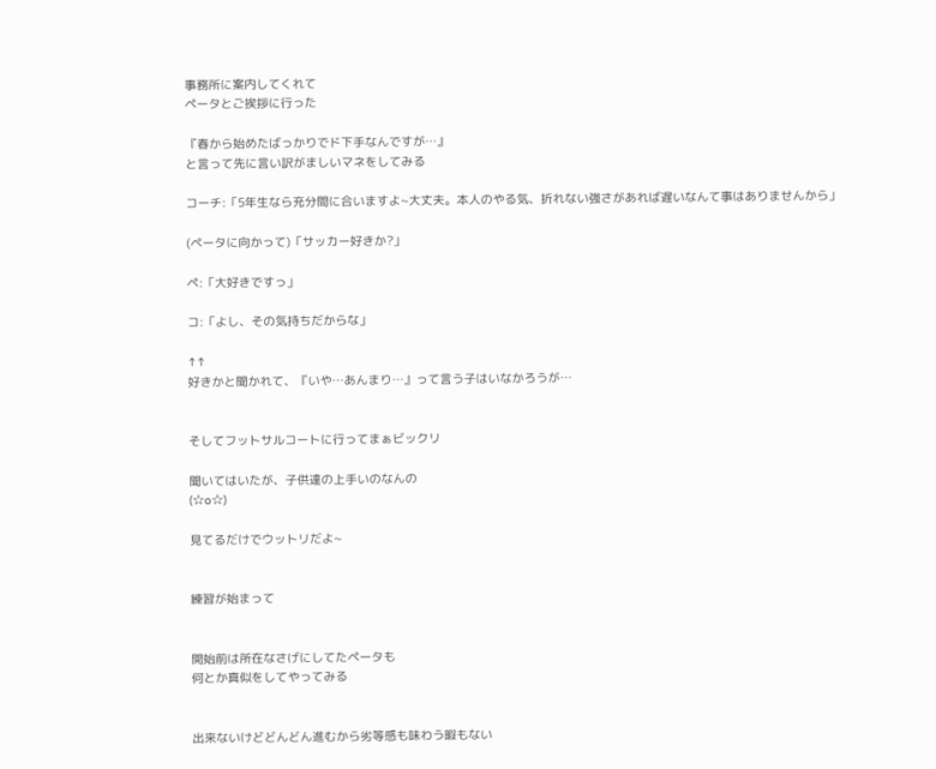事務所に案内してくれて
ペータとご挨拶に行った

『春から始めたばっかりでド下手なんですが…』
と言って先に言い訳がましいマネをしてみる

コーチ:「5年生なら充分間に合いますよ~大丈夫。本人のやる気、折れない強さがあれば遅いなんて事はありませんから」

(ペータに向かって)「サッカー好きか?」

ペ:「大好きですっ」

コ:「よし、その気持ちだからな」

↑↑
好きかと聞かれて、『いや…あんまり…』って言う子はいなかろうが…


そしてフットサルコートに行ってまぁビックリ

聞いてはいたが、子供達の上手いのなんの
(☆o☆)

見てるだけでウットリだよ~


練習が始まって


開始前は所在なさげにしてたペータも
何とか真似をしてやってみる


出来ないけどどんどん進むから劣等感も味わう暇もない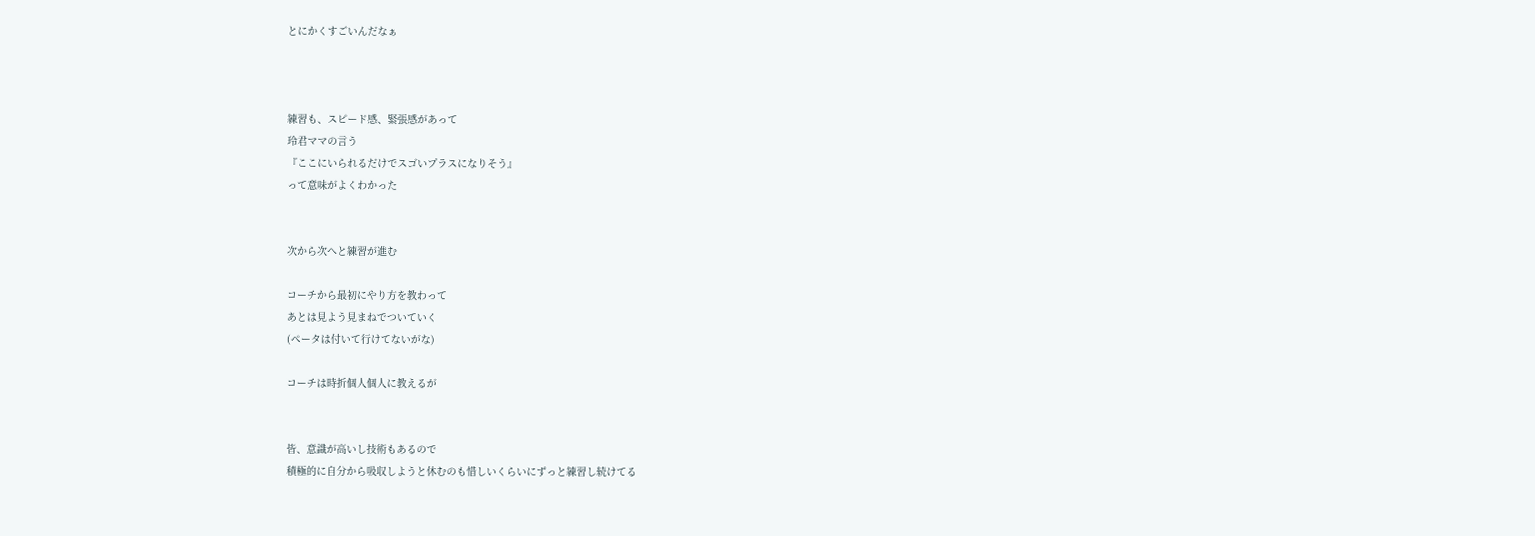とにかくすごいんだなぁ



練習も、スピード感、緊張感があって
玲君ママの言う
『ここにいられるだけでスゴいプラスになりそう』
って意味がよくわかった


次から次へと練習が進む

コーチから最初にやり方を教わって
あとは見よう見まねでついていく
(ペータは付いて行けてないがな)

コーチは時折個人個人に教えるが


皆、意識が高いし技術もあるので
積極的に自分から吸収しようと休むのも惜しいくらいにずっと練習し続けてる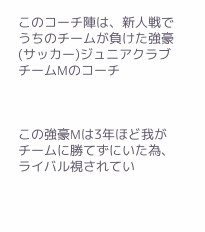このコーチ陣は、新人戦でうちのチームが負けた強豪(サッカー)ジュニアクラブチームMのコーチ



この強豪Mは3年ほど我がチームに勝てずにいた為、ライバル視されてい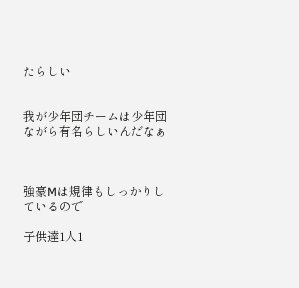たらしい


我が少年団チームは少年団ながら有名らしいんだなぁ



強豪Mは規律もしっかりしているので

子供達1人1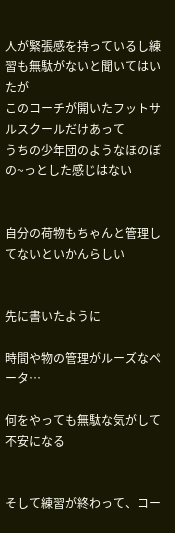人が緊張感を持っているし練習も無駄がないと聞いてはいたが
このコーチが開いたフットサルスクールだけあって
うちの少年団のようなほのぼの~っとした感じはない


自分の荷物もちゃんと管理してないといかんらしい


先に書いたように

時間や物の管理がルーズなペータ…

何をやっても無駄な気がして不安になる


そして練習が終わって、コー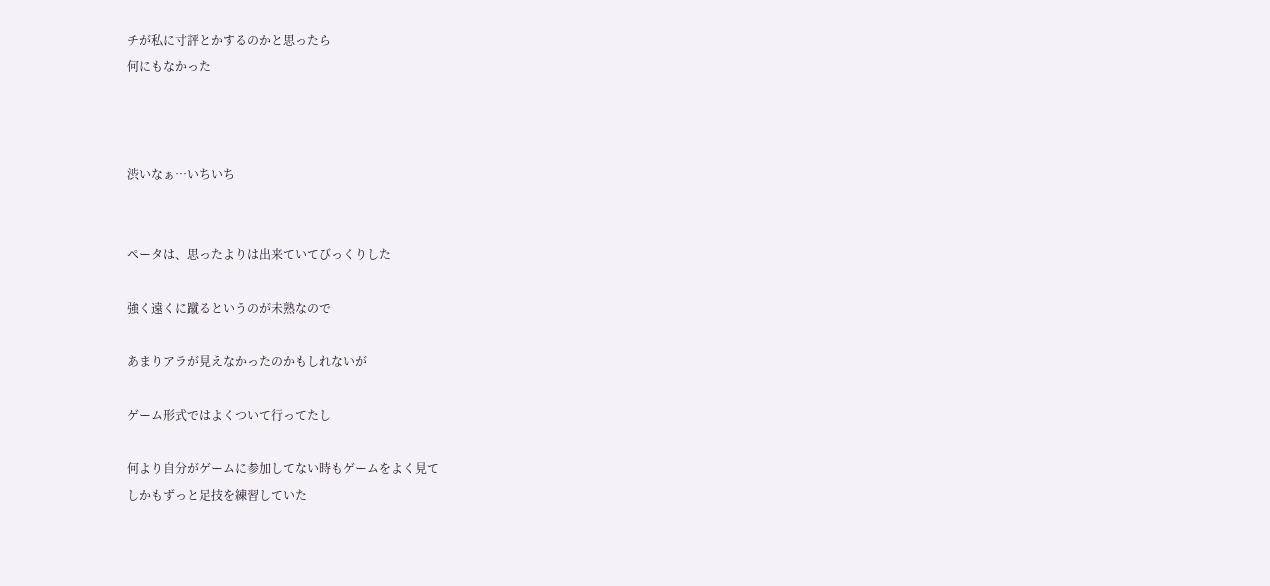チが私に寸評とかするのかと思ったら
何にもなかった



渋いなぁ…いちいち


ペータは、思ったよりは出来ていてびっくりした

強く遠くに蹴るというのが未熟なので

あまりアラが見えなかったのかもしれないが

ゲーム形式ではよくついて行ってたし

何より自分がゲームに参加してない時もゲームをよく見て
しかもずっと足技を練習していた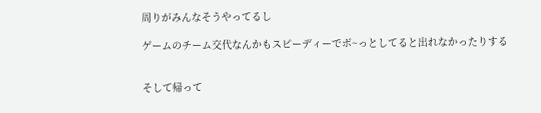周りがみんなそうやってるし

ゲームのチーム交代なんかもスピーディーでボ~っとしてると出れなかったりする


そして帰って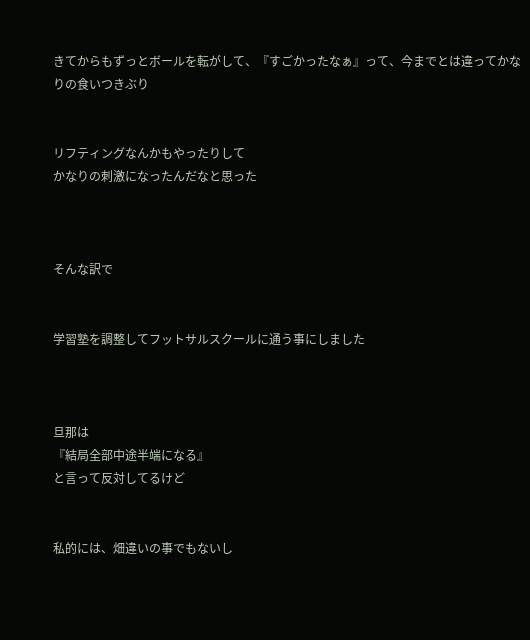きてからもずっとボールを転がして、『すごかったなぁ』って、今までとは違ってかなりの食いつきぶり


リフティングなんかもやったりして
かなりの刺激になったんだなと思った



そんな訳で


学習塾を調整してフットサルスクールに通う事にしました



旦那は
『結局全部中途半端になる』
と言って反対してるけど


私的には、畑違いの事でもないし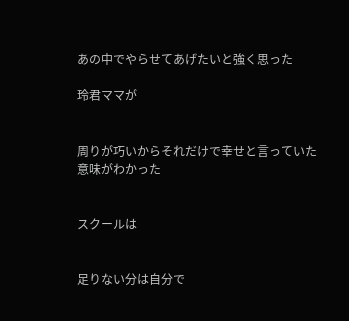あの中でやらせてあげたいと強く思った

玲君ママが


周りが巧いからそれだけで幸せと言っていた意味がわかった


スクールは


足りない分は自分で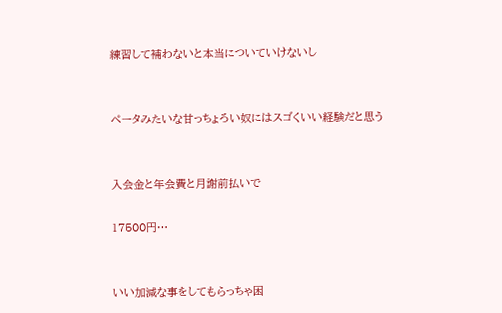練習して補わないと本当についていけないし


ペータみたいな甘っちょろい奴にはスゴくいい経験だと思う


入会金と年会費と月謝前払いで

17500円…


いい加減な事をしてもらっちゃ困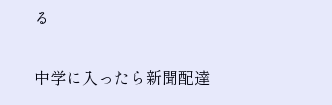る

中学に入ったら新聞配達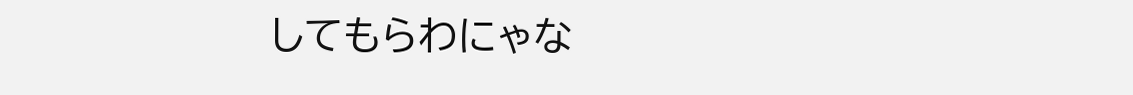してもらわにゃな